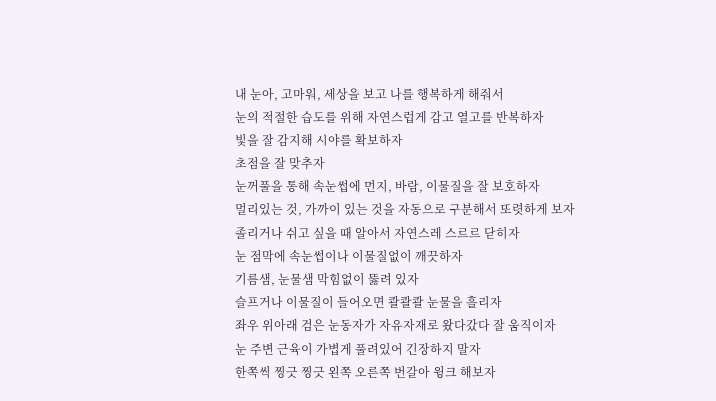내 눈아, 고마워, 세상을 보고 나를 행복하게 해줘서
눈의 적절한 습도를 위해 자연스럽게 감고 열고를 반복하자
빛을 잘 감지해 시야를 확보하자
초점을 잘 맞추자
눈꺼풀을 통해 속눈썹에 먼지, 바람, 이물질을 잘 보호하자
멀리있는 것, 가까이 있는 것을 자동으로 구분해서 또렷하게 보자
졸리거나 쉬고 싶을 때 알아서 자연스레 스르르 닫히자
눈 점막에 속눈썹이나 이물질없이 깨끗하자
기름샘, 눈물샘 막힘없이 뚫려 있자
슬프거나 이물질이 들어오면 콸콸콸 눈물을 흘리자
좌우 위아래 검은 눈동자가 자유자재로 왔다갔다 잘 움직이자
눈 주변 근육이 가볍게 풀려있어 긴장하지 말자
한쪽씩 찡긋 찡긋 왼쪽 오른쪽 번갈아 윙크 해보자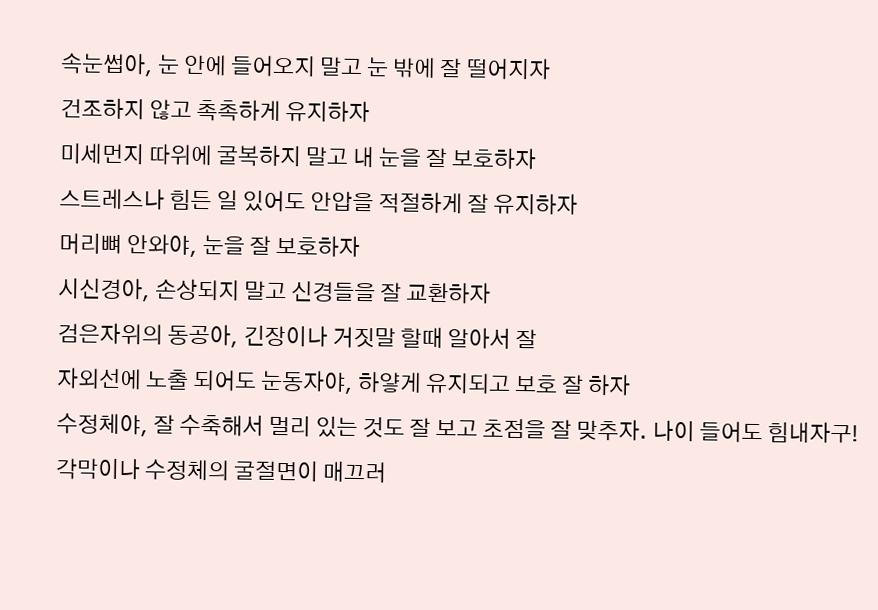속눈썹아, 눈 안에 들어오지 말고 눈 밖에 잘 떨어지자
건조하지 않고 촉촉하게 유지하자
미세먼지 따위에 굴복하지 말고 내 눈을 잘 보호하자
스트레스나 힘든 일 있어도 안압을 적절하게 잘 유지하자
머리뼈 안와야, 눈을 잘 보호하자
시신경아, 손상되지 말고 신경들을 잘 교환하자
검은자위의 동공아, 긴장이나 거짓말 할때 알아서 잘
자외선에 노출 되어도 눈동자야, 하얗게 유지되고 보호 잘 하자
수정체야, 잘 수축해서 멀리 있는 것도 잘 보고 초점을 잘 맞추자. 나이 들어도 힘내자구!
각막이나 수정체의 굴절면이 매끄러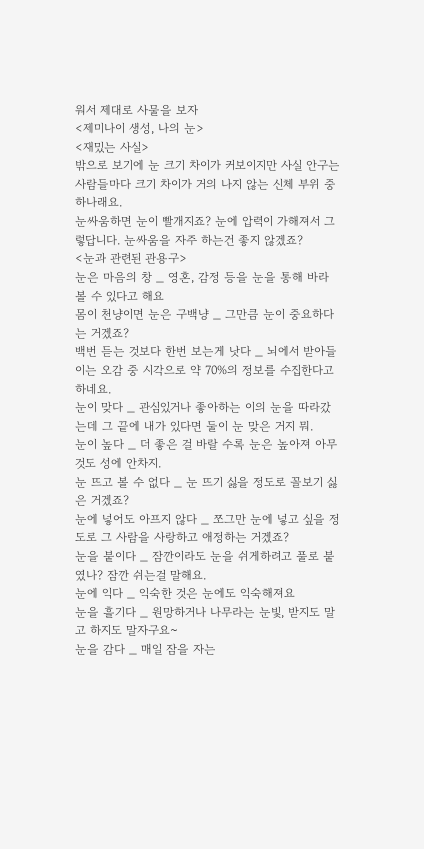워서 제대로 사물을 보자
<제미나이 생성, 나의 눈>
<재밌는 사실>
밖으로 보기에 눈 크기 차이가 커보이지만 사실 안구는 사람들마다 크기 차이가 거의 나지 않는 신체 부위 중 하나래요.
눈싸움하면 눈이 빨개지죠? 눈에 압력이 가해져서 그렇답니다. 눈싸움을 자주 하는건 좋지 않겠죠?
<눈과 관련된 관용구>
눈은 마음의 창 _ 영혼, 감정 등을 눈을 통해 바라볼 수 있다고 해요
몸이 천냥이면 눈은 구백냥 _ 그만큼 눈이 중요하다는 거겠죠?
백번 듣는 것보다 한번 보는게 낫다 _ 뇌에서 받아들이는 오감 중 시각으로 약 70%의 정보를 수집한다고 하네요.
눈이 맞다 _ 관심있거나 좋아하는 이의 눈을 따라갔는데 그 끝에 내가 있다면 둘이 눈 맞은 거지 뭐.
눈이 높다 _ 더 좋은 걸 바랄 수록 눈은 높아져 아무것도 성에 안차지.
눈 뜨고 볼 수 없다 _ 눈 뜨기 싫을 정도로 꼴보기 싫은 거겠죠?
눈에 넣어도 아프지 않다 _ 쪼그만 눈에 넣고 싶을 정도로 그 사람을 사랑하고 애정하는 거겠죠?
눈을 붙이다 _ 잠깐이라도 눈을 쉬게하려고 풀로 붙였나? 잠깐 쉬는걸 말해요.
눈에 익다 _ 익숙한 것은 눈에도 익숙해져요
눈을 흘기다 _ 원망하거나 나무라는 눈빛, 받지도 말고 하지도 말자구요~
눈을 감다 _ 매일 잠을 자는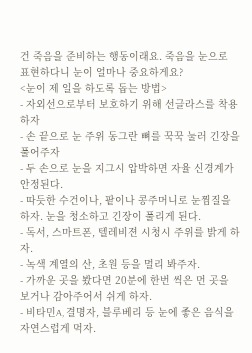건 죽음을 준비하는 행동이래요. 죽음을 눈으로 표현하다니 눈이 얼마나 중요하게요?
<눈이 제 일을 하도록 돕는 방법>
- 자외선으로부터 보호하기 위해 선글라스를 착용하자
- 손 끝으로 눈 주위 동그란 뼈를 꾹꾹 눌러 긴장을 풀어주자
- 두 손으로 눈을 지그시 압박하면 자율 신경계가 안정된다.
- 따듯한 수건이나, 팥이나 콩주머니로 눈찜질을 하자. 눈을 청소하고 긴장이 풀리게 된다.
- 독서, 스마트폰, 텔레비젼 시청시 주위를 밝게 하자.
- 녹색 계열의 산, 초원 등을 멀리 봐주자.
- 가까운 곳을 봤다면 20분에 한번 씩은 먼 곳을 보거나 감아주어서 쉬게 하자.
- 비타민A, 결명자, 블루베리 등 눈에 좋은 음식을 자연스럽게 먹자.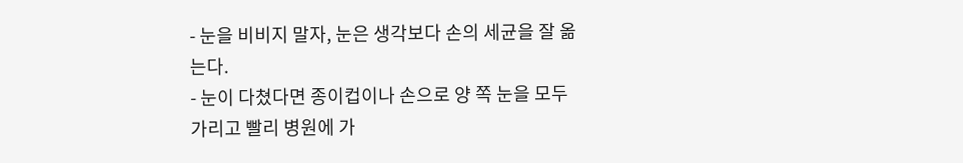- 눈을 비비지 말자, 눈은 생각보다 손의 세균을 잘 옮는다.
- 눈이 다쳤다면 종이컵이나 손으로 양 쪽 눈을 모두 가리고 빨리 병원에 가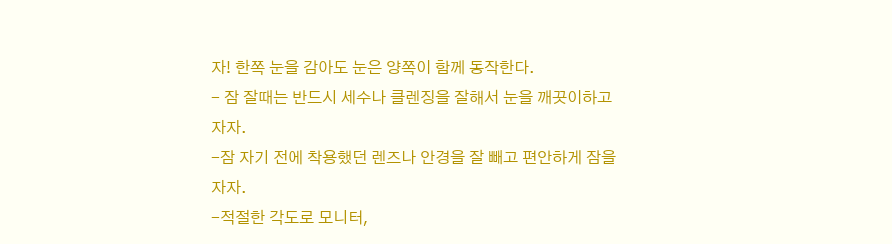자! 한쪽 눈을 감아도 눈은 양쪽이 함께 동작한다.
- 잠 잘때는 반드시 세수나 클렌징을 잘해서 눈을 깨끗이하고 자자.
-잠 자기 전에 착용했던 렌즈나 안경을 잘 빼고 편안하게 잠을 자자.
-적절한 각도로 모니터,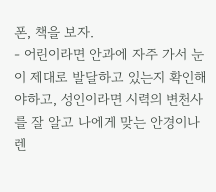폰, 책을 보자.
- 어린이라면 안과에 자주 가서 눈이 제대로 발달하고 있는지 확인해야하고, 성인이라면 시력의 변천사를 잘 알고 나에게 맞는 안경이나 렌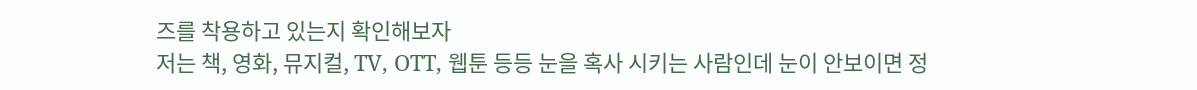즈를 착용하고 있는지 확인해보자
저는 책, 영화, 뮤지컬, TV, OTT, 웹툰 등등 눈을 혹사 시키는 사람인데 눈이 안보이면 정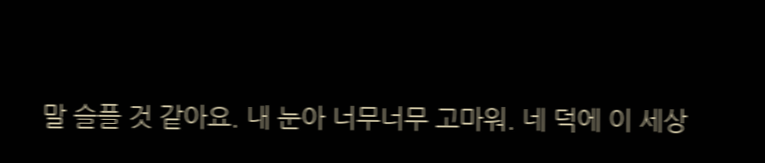말 슬플 것 같아요. 내 눈아 너무너무 고마워. 네 덕에 이 세상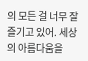의 모든 걸 너무 잘 즐기고 있어. 세상의 아름다움을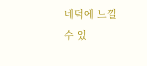네덕에 느낄 수 있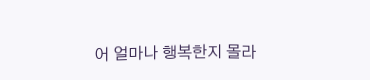어 얼마나 행복한지 몰라